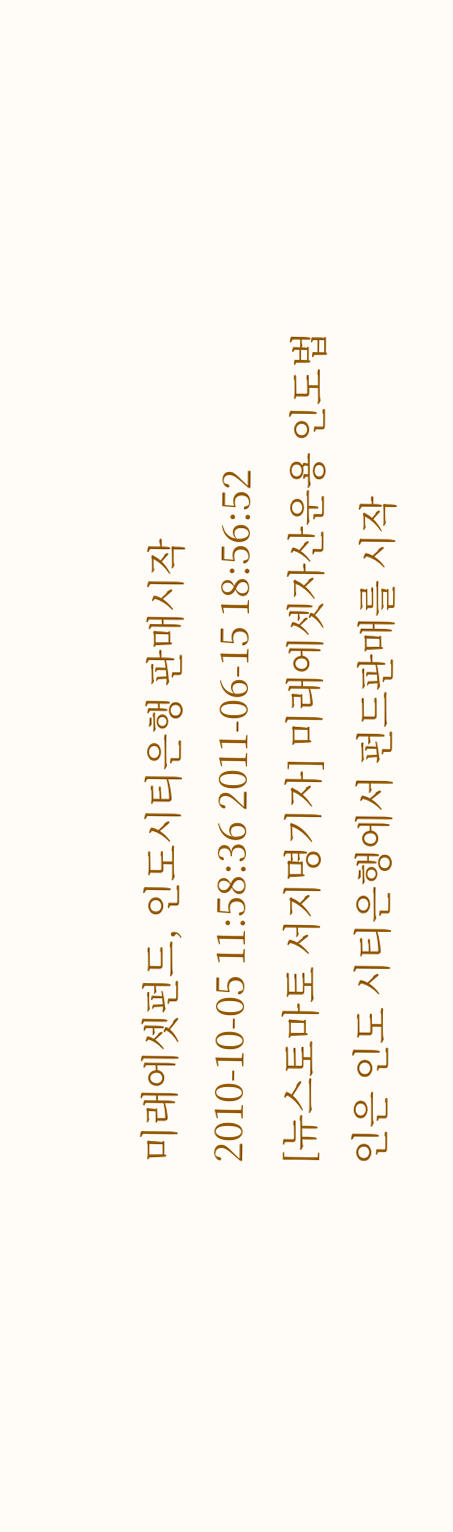미래에셋펀드, 인도시티은행 판매시작
2010-10-05 11:58:36 2011-06-15 18:56:52
[뉴스토마토 서지명기자] 미래에셋자산운용 인도법인은 인도 시티은행에서 펀드판매를 시작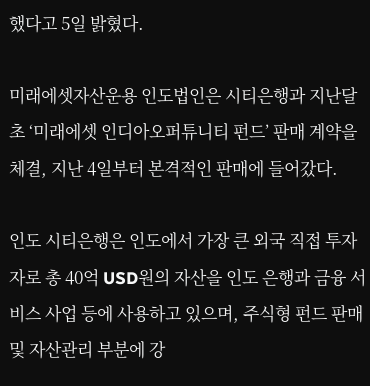했다고 5일 밝혔다.

미래에셋자산운용 인도법인은 시티은행과 지난달 초 ‘미래에셋 인디아오퍼튜니티 펀드’ 판매 계약을 체결, 지난 4일부터 본격적인 판매에 들어갔다.

인도 시티은행은 인도에서 가장 큰 외국 직접 투자자로 총 40억 USD원의 자산을 인도 은행과 금융 서비스 사업 등에 사용하고 있으며, 주식형 펀드 판매 및 자산관리 부분에 강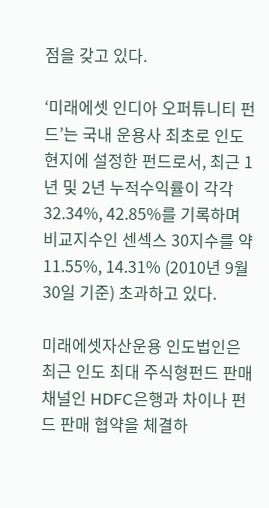점을 갖고 있다.

‘미래에셋 인디아 오퍼튜니티 펀드’는 국내 운용사 최초로 인도 현지에 설정한 펀드로서, 최근 1년 및 2년 누적수익률이 각각 32.34%, 42.85%를 기록하며 비교지수인 센섹스 30지수를 약 11.55%, 14.31% (2010년 9월 30일 기준) 초과하고 있다.

미래에셋자산운용 인도법인은 최근 인도 최대 주식형펀드 판매채널인 HDFC은행과 차이나 펀드 판매 협약을 체결하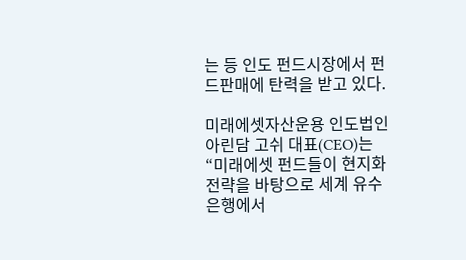는 등 인도 펀드시장에서 펀드판매에 탄력을 받고 있다.

미래에셋자산운용 인도법인 아린담 고쉬 대표(CEO)는 “미래에셋 펀드들이 현지화 전략을 바탕으로 세계 유수 은행에서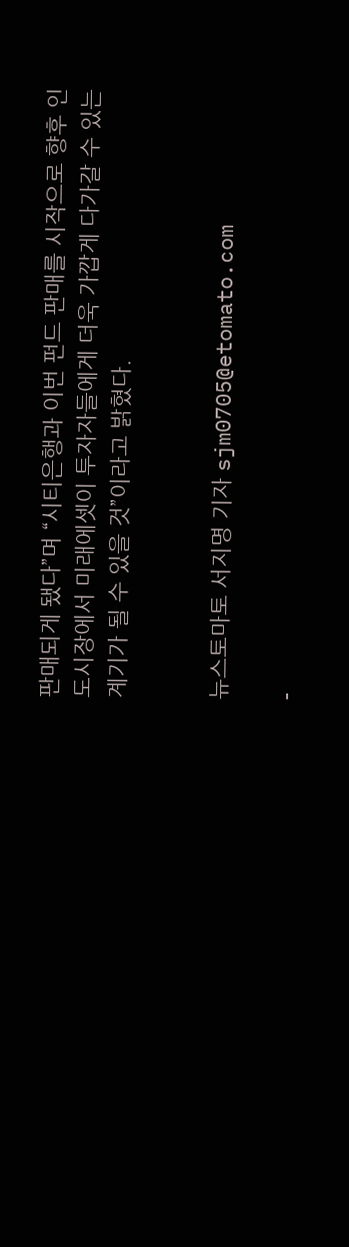판매되게 됐다”며 “시티은행과 이번 펀드 판매를 시작으로 향후 인도시장에서 미래에셋이 투자자들에게 더욱 가깝게 다가갈 수 있는 계기가 될 수 있을 것”이라고 밝혔다.


뉴스토마토 서지명 기자 sjm0705@etomato.com

-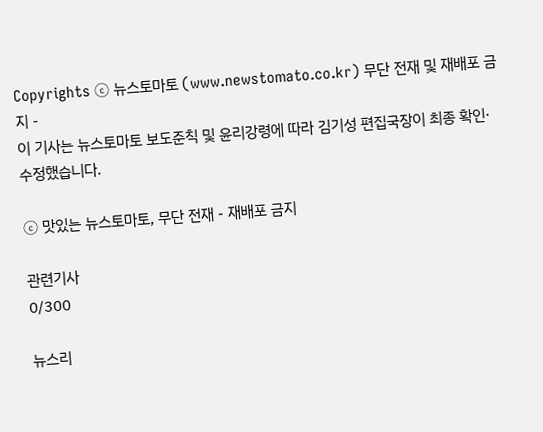Copyrights ⓒ 뉴스토마토 (www.newstomato.co.kr) 무단 전재 및 재배포 금지 -
이 기사는 뉴스토마토 보도준칙 및 윤리강령에 따라 김기성 편집국장이 최종 확인·수정했습니다.

ⓒ 맛있는 뉴스토마토, 무단 전재 - 재배포 금지

관련기사
0/300

뉴스리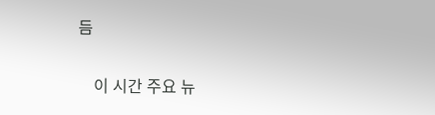듬

    이 시간 주요 뉴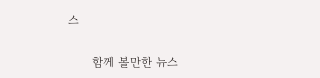스

      함께 볼만한 뉴스